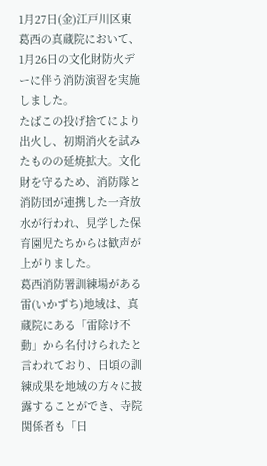1月27日(金)江戸川区東葛西の真蔵院において、1月26日の文化財防火デーに伴う消防演習を実施しました。
たばこの投げ捨てにより出火し、初期消火を試みたものの延焼拡大。文化財を守るため、消防隊と消防団が連携した一斉放水が行われ、見学した保育園児たちからは歓声が上がりました。
葛西消防署訓練場がある雷(いかずち)地域は、真蔵院にある「雷除け不動」から名付けられたと言われており、日頃の訓練成果を地域の方々に披露することができ、寺院関係者も「日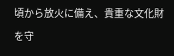頃から放火に備え、貴重な文化財を守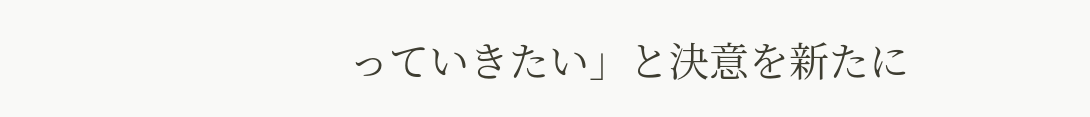っていきたい」と決意を新たに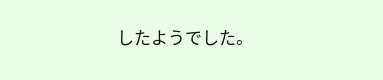したようでした。